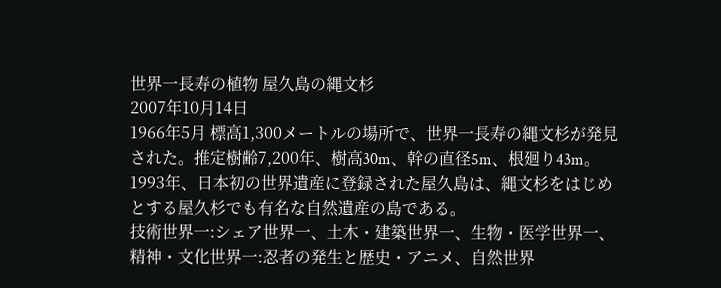世界一長寿の植物 屋久島の縄文杉
2007年10月14日
1966年5月 標高1,300メートルの場所で、世界一長寿の縄文杉が発見された。推定樹齢7,200年、樹高30m、幹の直径5m、根廻り43m。1993年、日本初の世界遺産に登録された屋久島は、縄文杉をはじめとする屋久杉でも有名な自然遺産の島である。
技術世界一:シェア世界一、土木・建築世界一、生物・医学世界一、精神・文化世界一:忍者の発生と歴史・アニメ、自然世界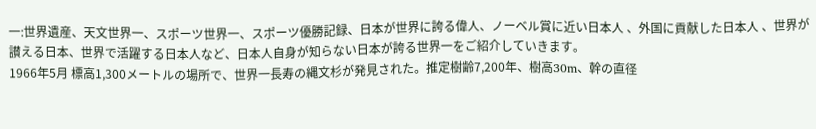一:世界遺産、天文世界一、スポーツ世界一、スポーツ優勝記録、日本が世界に誇る偉人、ノーベル賞に近い日本人 、外国に貢献した日本人 、世界が讃える日本、世界で活躍する日本人など、日本人自身が知らない日本が誇る世界一をご紹介していきます。
1966年5月 標高1,300メートルの場所で、世界一長寿の縄文杉が発見された。推定樹齢7,200年、樹高30m、幹の直径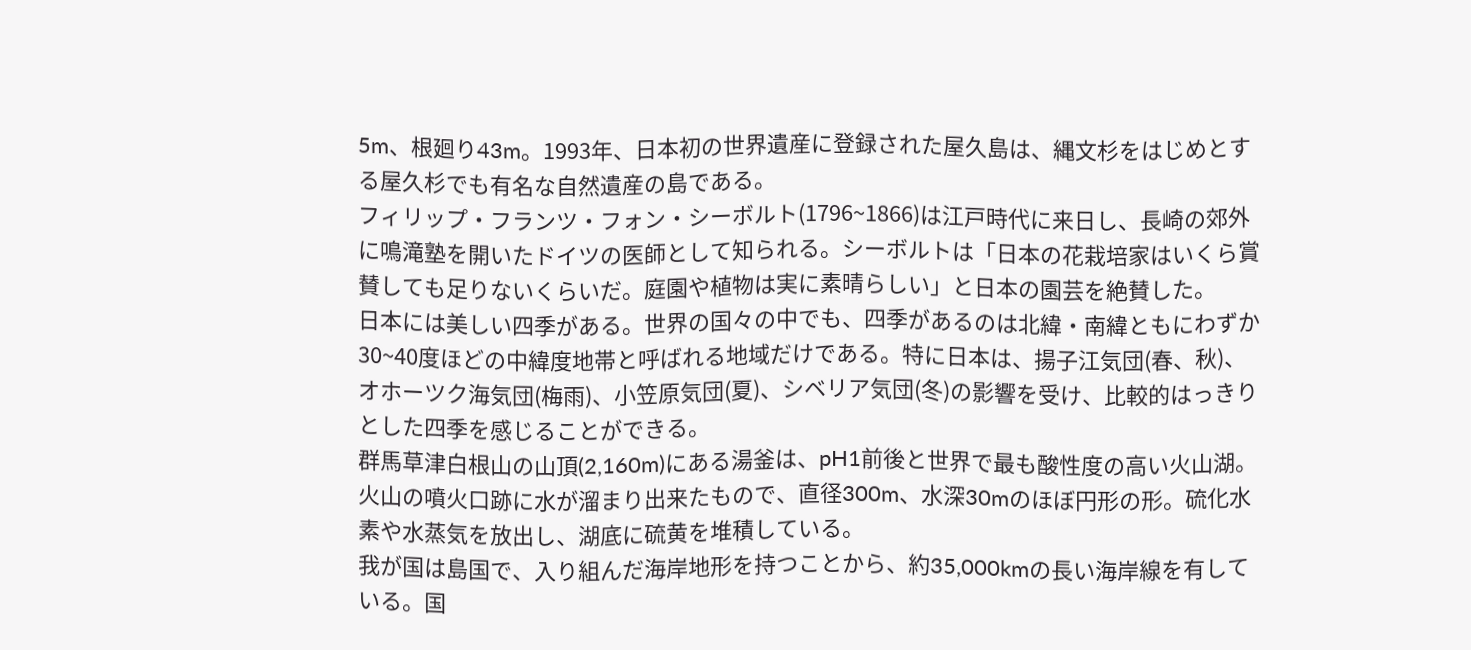5m、根廻り43m。1993年、日本初の世界遺産に登録された屋久島は、縄文杉をはじめとする屋久杉でも有名な自然遺産の島である。
フィリップ・フランツ・フォン・シーボルト(1796~1866)は江戸時代に来日し、長崎の郊外に鳴滝塾を開いたドイツの医師として知られる。シーボルトは「日本の花栽培家はいくら賞賛しても足りないくらいだ。庭園や植物は実に素晴らしい」と日本の園芸を絶賛した。
日本には美しい四季がある。世界の国々の中でも、四季があるのは北緯・南緯ともにわずか30~40度ほどの中緯度地帯と呼ばれる地域だけである。特に日本は、揚子江気団(春、秋)、オホーツク海気団(梅雨)、小笠原気団(夏)、シベリア気団(冬)の影響を受け、比較的はっきりとした四季を感じることができる。
群馬草津白根山の山頂(2,160m)にある湯釜は、pH1前後と世界で最も酸性度の高い火山湖。火山の噴火口跡に水が溜まり出来たもので、直径300m、水深30mのほぼ円形の形。硫化水素や水蒸気を放出し、湖底に硫黄を堆積している。
我が国は島国で、入り組んだ海岸地形を持つことから、約35,000kmの長い海岸線を有している。国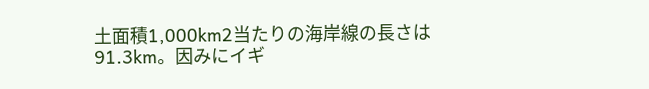土面積1,000km2当たりの海岸線の長さは91.3km。因みにイギ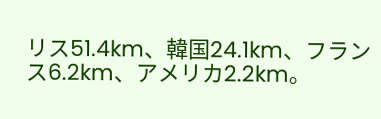リス51.4km、韓国24.1km、フランス6.2km、アメリカ2.2km。